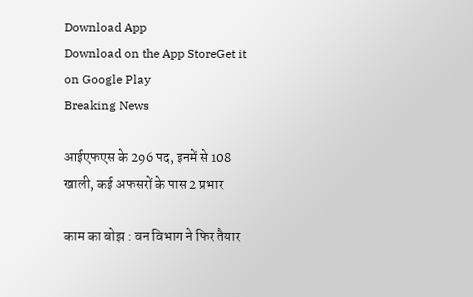Download App
Download on the App StoreGet it on Google Play
Breaking News

आईएफएस के 296 पद, इनमें से 108 खाली, कई अफसरों के पास 2 प्रभार

काम का बोझ : वन विभाग ने फिर तैयार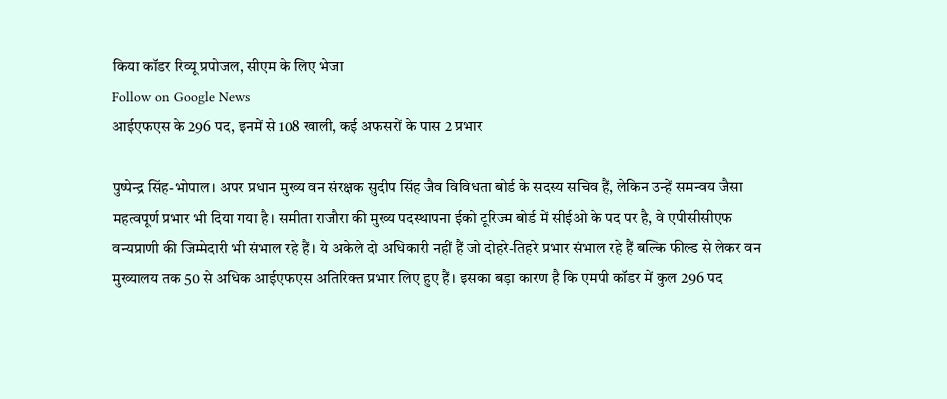किया कॉडर रिव्यू प्रपोजल, सीएम के लिए भेजा
Follow on Google News
आईएफएस के 296 पद, इनमें से 108 खाली, कई अफसरों के पास 2 प्रभार

पुष्पेन्द्र सिंह-भोपाल। अपर प्रधान मुख्य वन संरक्षक सुदीप सिंह जैव विविधता बोर्ड के सदस्य सचिव हैं, लेकिन उन्हें समन्वय जैसा महत्वपूर्ण प्रभार भी दिया गया है। समीता राजौरा की मुख्य पदस्थापना ईको टूरिज्म बोर्ड में सीईओ के पद पर है, वे एपीसीसीएफ वन्यप्राणी की जिम्मेदारी भी संभाल रहे हैं। ये अकेले दो अधिकारी नहीं हैं जो दोहरे-तिहरे प्रभार संभाल रहे हैं बल्कि फील्ड से लेकर वन मुख्यालय तक 50 से अधिक आईएफएस अतिरिक्त प्रभार लिए हुए हैं। इसका बड़ा कारण है कि एमपी कॉडर में कुल 296 पद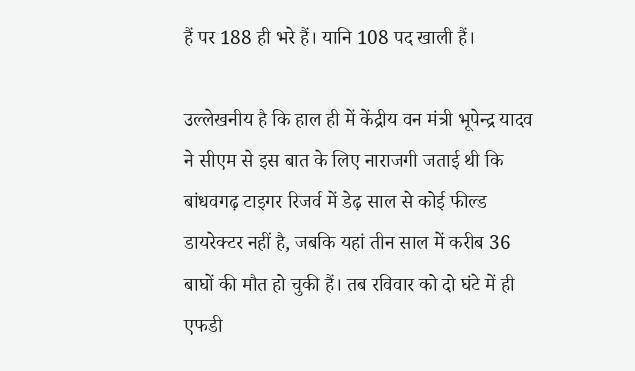हैं पर 188 ही भरे हैं। यानि 108 पद खाली हैं।

उल्लेखनीय है कि हाल ही में केंद्रीय वन मंत्री भूपेन्द्र यादव ने सीएम से इस बात के लिए नाराजगी जताई थी कि बांधवगढ़ टाइगर रिजर्व में डेढ़ साल से कोई फील्ड डायरेक्टर नहीं है, जबकि यहां तीन साल में करीब 36 बाघों की मौत हो चुकी हैं। तब रविवार को दो घंटे में ही एफडी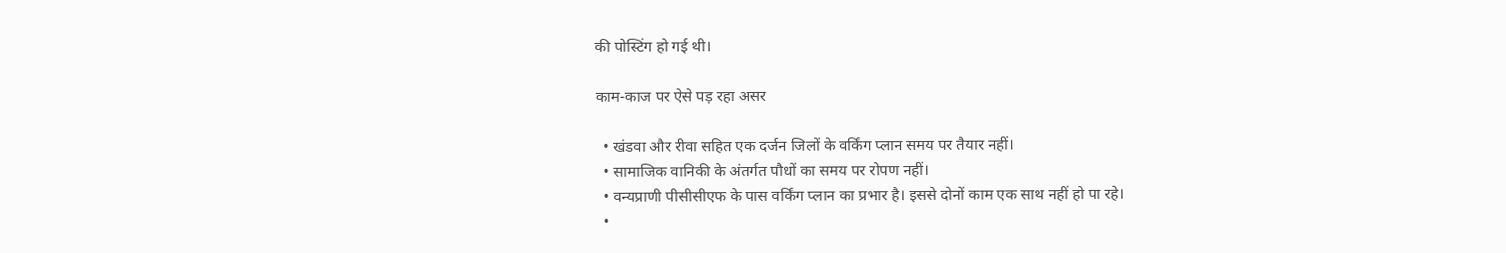की पोस्टिंग हो गई थी।

काम-काज पर ऐसे पड़ रहा असर

  • खंडवा और रीवा सहित एक दर्जन जिलों के वर्किंग प्लान समय पर तैयार नहीं।
  • सामाजिक वानिकी के अंतर्गत पौधों का समय पर रोपण नहीं।
  • वन्यप्राणी पीसीसीएफ के पास वर्किंग प्लान का प्रभार है। इससे दोनों काम एक साथ नहीं हो पा रहे।
  •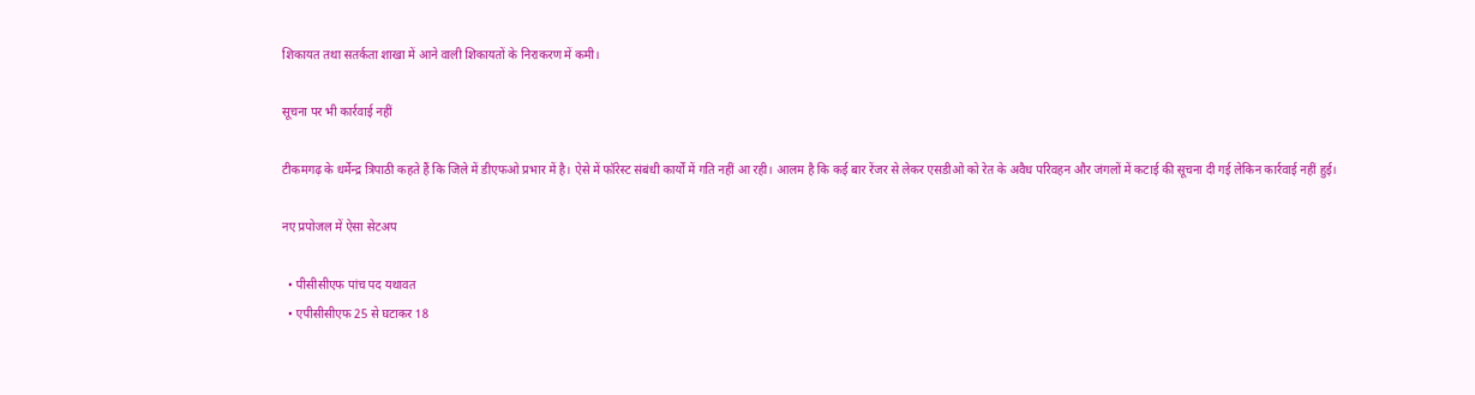शिकायत तथा सतर्कता शाखा में आने वाली शिकायतों के निराकरण में कमी।

सूचना पर भी कार्रवाई नहीं

टीकमगढ़ के धर्मेन्द्र त्रिपाठी कहते हैं कि जिले में डीएफओ प्रभार में है। ऐसे में फॉरेस्ट संबंधी कार्यों में गति नहीं आ रही। आलम है कि कई बार रेंजर से लेकर एसडीओ को रेत के अवैध परिवहन और जंगलों में कटाई की सूचना दी गई लेकिन कार्रवाई नहीं हुई।

नए प्रपोजल में ऐसा सेटअप

  • पीसीसीएफ पांच पद यथावत
  • एपीसीसीएफ 25 से घटाकर 18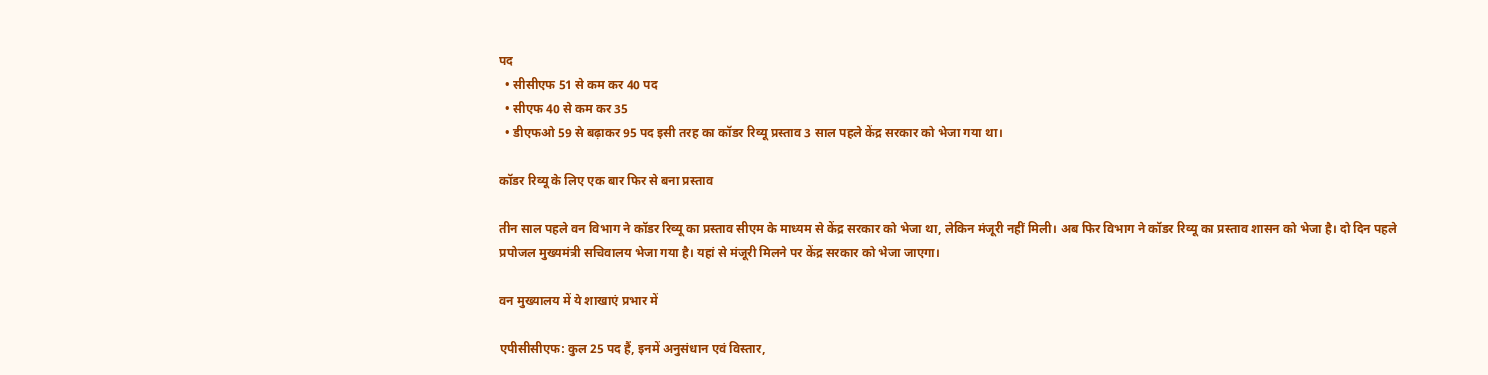पद
  • सीसीएफ 51 से कम कर 40 पद
  • सीएफ 40 से कम कर 35
  • डीएफओ 59 से बढ़ाकर 95 पद इसी तरह का कॉडर रिव्यू प्रस्ताव 3 साल पहले केंद्र सरकार को भेजा गया था।

कॉडर रिव्यू के लिए एक बार फिर से बना प्रस्ताव

तीन साल पहले वन विभाग ने कॉडर रिव्यू का प्रस्ताव सीएम के माध्यम से केंद्र सरकार को भेजा था, लेकिन मंजूरी नहीं मिली। अब फिर विभाग ने कॉडर रिव्यू का प्रस्ताव शासन को भेजा है। दो दिन पहले प्रपोजल मुख्यमंत्री सचिवालय भेजा गया है। यहां से मंजूरी मिलने पर केंद्र सरकार को भेजा जाएगा।

वन मुख्यालय में ये शाखाएं प्रभार में

एपीसीसीएफ: कुल 25 पद हैं, इनमें अनुसंधान एवं विस्तार,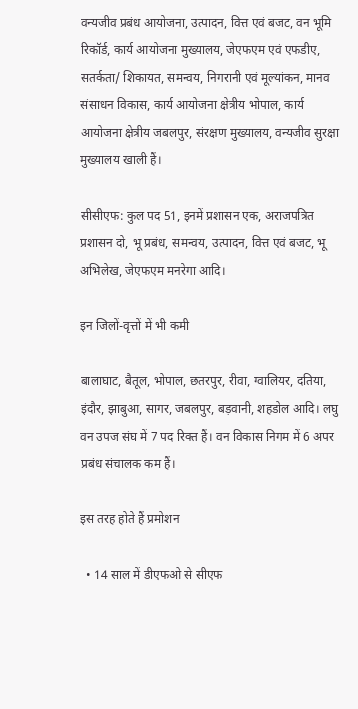वन्यजीव प्रबंध आयोजना, उत्पादन, वित्त एवं बजट, वन भूमि रिकॉर्ड, कार्य आयोजना मुख्यालय, जेएफएम एवं एफडीए, सतर्कता/ शिकायत, समन्वय, निगरानी एवं मूल्यांकन, मानव संसाधन विकास, कार्य आयोजना क्षेत्रीय भोपाल, कार्य आयोजना क्षेत्रीय जबलपुर, संरक्षण मुख्यालय, वन्यजीव सुरक्षा मुख्यालय खाली हैं।

सीसीएफ: कुल पद 51, इनमें प्रशासन एक, अराजपत्रित प्रशासन दो, भू प्रबंध, समन्वय, उत्पादन, वित्त एवं बजट, भू अभिलेख, जेएफएम मनरेगा आदि।

इन जिलों-वृत्तों में भी कमी

बालाघाट, बैतूल, भोपाल, छतरपुर, रीवा, ग्वालियर, दतिया, इंदौर, झाबुआ, सागर, जबलपुर, बड़वानी, शहडोल आदि। लघु वन उपज संघ में 7 पद रिक्त हैं। वन विकास निगम में 6 अपर प्रबंध संचालक कम हैं।

इस तरह होते हैं प्रमोशन

  • 14 साल में डीएफओ से सीएफ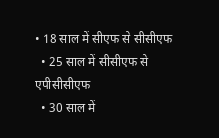• 18 साल में सीएफ से सीसीएफ
  • 25 साल में सीसीएफ से एपीसीसीएफ
  • 30 साल में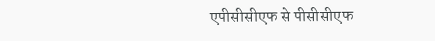एपीसीसीएफ से पीसीसीएफ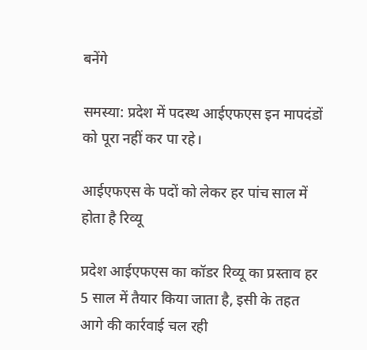बनेंगे

समस्या: प्रदेश में पदस्थ आईएफएस इन मापदंडों को पूरा नहीं कर पा रहे।

आईएफएस के पदों को लेकर हर पांच साल में होता है रिव्यू

प्रदेश आईएफएस का कॉडर रिव्यू का प्रस्ताव हर 5 साल में तैयार किया जाता है, इसी के तहत आगे की कार्रवाई चल रही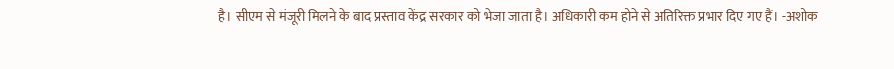है। सीएम से मंजूरी मिलने के बाद प्रस्ताव केंद्र सरकार को भेजा जाता है। अधिकारी कम होने से अतिरिक्त प्रभार दिए गए हैं। -अशोक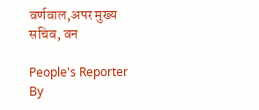वर्णवाल,अपर मुख्य सचिव, वन

People's Reporter
By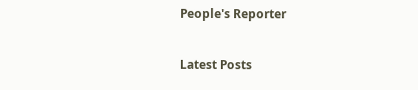People's Reporter

Latest Posts